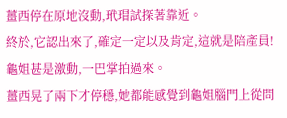薑西停在原地沒動,玳瑁試探著靠近。
終於,它認出來了,確定一定以及肯定,這就是陪產員!
龜姐甚是激動,一巴掌拍過來。
薑西晃了兩下才停穩,她都能感覺到龜姐腦門上從問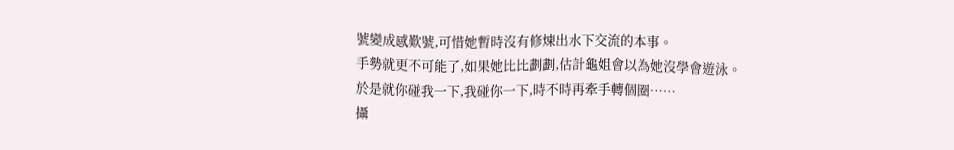號變成感歎號,可惜她暫時沒有修煉出水下交流的本事。
手勢就更不可能了,如果她比比劃劃,估計龜姐會以為她沒學會遊泳。
於是就你碰我一下,我碰你一下,時不時再牽手轉個圈……
攝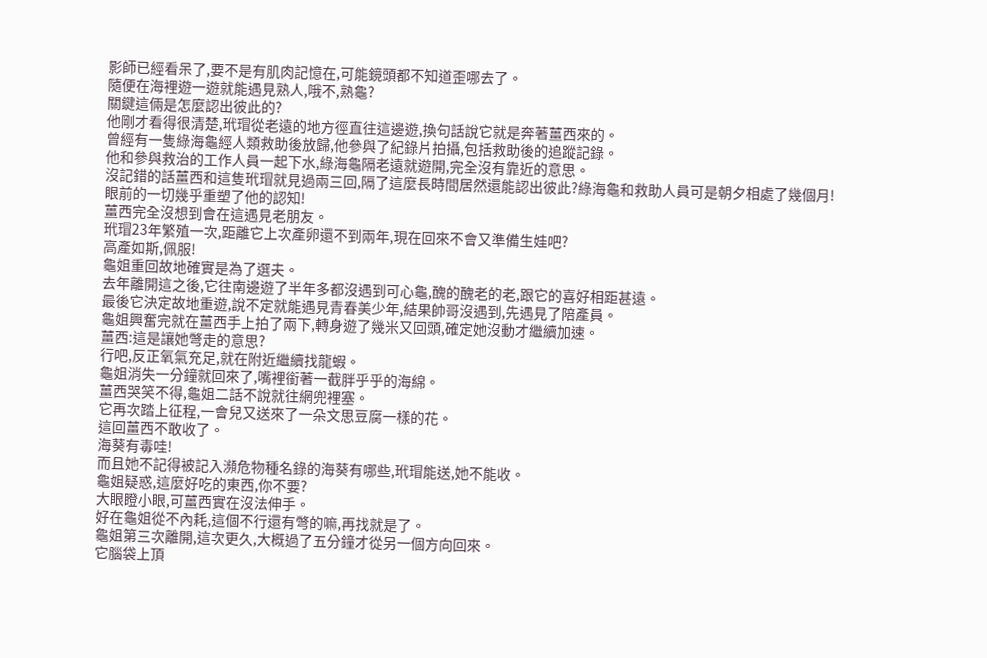影師已經看呆了,要不是有肌肉記憶在,可能鏡頭都不知道歪哪去了。
隨便在海裡遊一遊就能遇見熟人,哦不,熟龜?
關鍵這倆是怎麼認出彼此的?
他剛才看得很清楚,玳瑁從老遠的地方徑直往這邊遊,換句話說它就是奔著薑西來的。
曾經有一隻綠海龜經人類救助後放歸,他參與了紀錄片拍攝,包括救助後的追蹤記錄。
他和參與救治的工作人員一起下水,綠海龜隔老遠就遊開,完全沒有靠近的意思。
沒記錯的話薑西和這隻玳瑁就見過兩三回,隔了這麼長時間居然還能認出彼此?綠海龜和救助人員可是朝夕相處了幾個月!
眼前的一切幾乎重塑了他的認知!
薑西完全沒想到會在這遇見老朋友。
玳瑁23年繁殖一次,距離它上次產卵還不到兩年,現在回來不會又準備生娃吧?
高產如斯,佩服!
龜姐重回故地確實是為了選夫。
去年離開這之後,它往南邊遊了半年多都沒遇到可心龜,醜的醜老的老,跟它的喜好相距甚遠。
最後它決定故地重遊,說不定就能遇見青春美少年,結果帥哥沒遇到,先遇見了陪產員。
龜姐興奮完就在薑西手上拍了兩下,轉身遊了幾米又回頭,確定她沒動才繼續加速。
薑西:這是讓她彆走的意思?
行吧,反正氧氣充足,就在附近繼續找龍蝦。
龜姐消失一分鐘就回來了,嘴裡銜著一截胖乎乎的海綿。
薑西哭笑不得,龜姐二話不說就往網兜裡塞。
它再次踏上征程,一會兒又送來了一朵文思豆腐一樣的花。
這回薑西不敢收了。
海葵有毒哇!
而且她不記得被記入瀕危物種名錄的海葵有哪些,玳瑁能送,她不能收。
龜姐疑惑,這麼好吃的東西,你不要?
大眼瞪小眼,可薑西實在沒法伸手。
好在龜姐從不內耗,這個不行還有彆的嘛,再找就是了。
龜姐第三次離開,這次更久,大概過了五分鐘才從另一個方向回來。
它腦袋上頂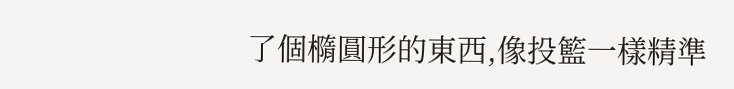了個橢圓形的東西,像投籃一樣精準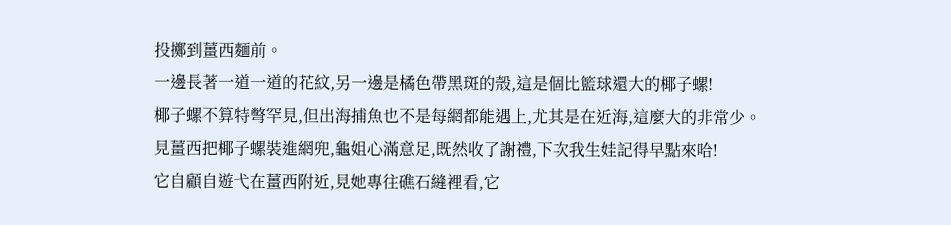投擲到薑西麵前。
一邊長著一道一道的花紋,另一邊是橘色帶黑斑的殼,這是個比籃球還大的椰子螺!
椰子螺不算特彆罕見,但出海捕魚也不是每網都能遇上,尤其是在近海,這麼大的非常少。
見薑西把椰子螺裝進網兜,龜姐心滿意足,既然收了謝禮,下次我生娃記得早點來哈!
它自顧自遊弋在薑西附近,見她專往礁石縫裡看,它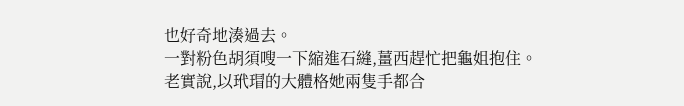也好奇地湊過去。
一對粉色胡須嗖一下縮進石縫,薑西趕忙把龜姐抱住。
老實說,以玳瑁的大體格她兩隻手都合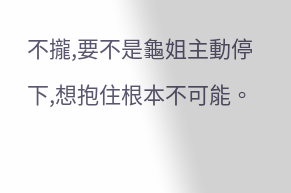不攏,要不是龜姐主動停下,想抱住根本不可能。